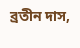ব্রতীন দাস,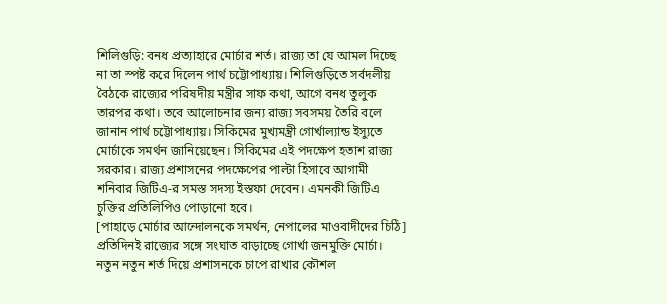শিলিগুড়ি: বনধ প্রত্যাহারে মোর্চার শর্ত। রাজ্য তা যে আমল দিচ্ছে না তা স্পষ্ট করে দিলেন পার্থ চট্টোপাধ্যায়। শিলিগুড়িতে সর্বদলীয় বৈঠকে রাজ্যের পরিষদীয় মন্ত্রীর সাফ কথা, আগে বনধ তুলুক তারপর কথা। তবে আলোচনার জন্য রাজ্য সবসময় তৈরি বলে জানান পার্থ চট্টোপাধ্যায়। সিকিমের মুখ্যমন্ত্রী গোর্খাল্যান্ড ইস্যুতে মোর্চাকে সমর্থন জানিয়েছেন। সিকিমের এই পদক্ষেপ হতাশ রাজ্য সরকার। রাজ্য প্রশাসনের পদক্ষেপের পাল্টা হিসাবে আগামী শনিবার জিটিএ-র সমস্ত সদস্য ইস্তফা দেবেন। এমনকী জিটিএ চুক্তির প্রতিলিপিও পোড়ানো হবে।
[পাহাড়ে মোর্চার আন্দোলনকে সমর্থন, নেপালের মাওবাদীদের চিঠি]
প্রতিদিনই রাজ্যের সঙ্গে সংঘাত বাড়াচ্ছে গোর্খা জনমুক্তি মোর্চা। নতুন নতুন শর্ত দিয়ে প্রশাসনকে চাপে রাখার কৌশল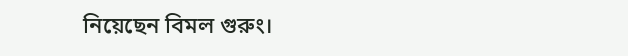নিয়েছেন বিমল গুরুং।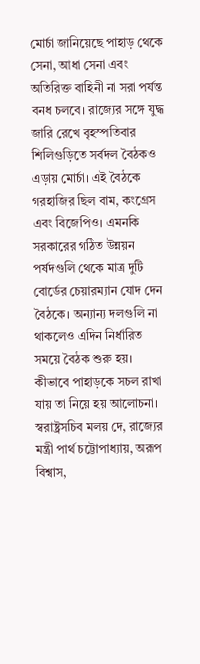মোর্চা জানিয়েছে পাহাড় থেকে সেনা, আধা সেনা এবং অতিরিক্ত বাহিনী না সরা পর্যন্ত বনধ চলবে। রাজ্যের সঙ্গে যুদ্ধ জারি রেখে বৃহস্পতিবার শিলিগুড়িতে সর্বদল বৈঠকও এড়ায় মোর্চা। এই বৈঠকে গরহাজির ছিল বাম, কংগ্রেস এবং বিজেপিও। এমনকি সরকারের গঠিত উন্নয়ন পর্ষদগুলি থেকে মাত্র দুটি বোর্ডের চেয়ারম্যান যোদ দেন বৈঠকে। অন্যান্য দলগুলি না থাকলেও এদিন নির্ধারিত সময়ে বৈঠক শুরু হয়। কীভাবে পাহাড়কে সচল রাখা যায় তা নিয়ে হয় আলোচনা। স্বরাষ্ট্রসচিব মলয় দে, রাজ্যের মন্ত্রী পার্থ চট্টোপাধ্যায়, অরূপ বিশ্বাস,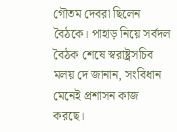গৌতম দেবরা ছিলেন বৈঠকে। পাহাড় নিয়ে সর্বদল বৈঠক শেষে স্বরাষ্ট্রসচিব মলয় দে জানান, সংবিধান মেনেই প্রশাসন কাজ করছে।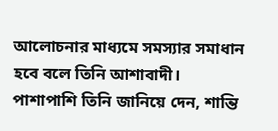আলোচনার মাধ্যমে সমস্যার সমাধান হবে বলে তিনি আশাবাদী। পাশাপাশি তিনি জানিয়ে দেন, শান্তি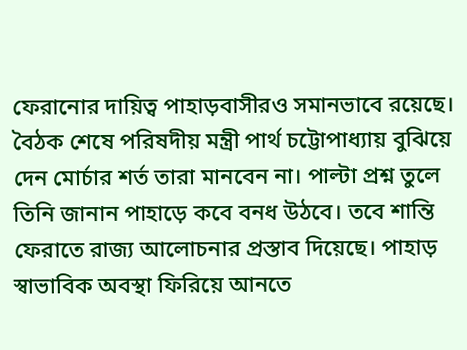ফেরানোর দায়িত্ব পাহাড়বাসীরও সমানভাবে রয়েছে। বৈঠক শেষে পরিষদীয় মন্ত্রী পার্থ চট্টোপাধ্যায় বুঝিয়ে দেন মোর্চার শর্ত তারা মানবেন না। পাল্টা প্রশ্ন তুলে তিনি জানান পাহাড়ে কবে বনধ উঠবে। তবে শান্তি ফেরাতে রাজ্য আলোচনার প্রস্তাব দিয়েছে। পাহাড় স্বাভাবিক অবস্থা ফিরিয়ে আনতে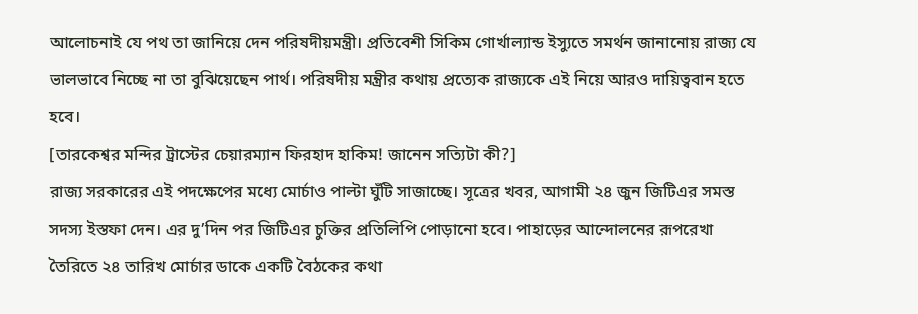আলোচনাই যে পথ তা জানিয়ে দেন পরিষদীয়মন্ত্রী। প্রতিবেশী সিকিম গোর্খাল্যান্ড ইস্যুতে সমর্থন জানানোয় রাজ্য যে ভালভাবে নিচ্ছে না তা বুঝিয়েছেন পার্থ। পরিষদীয় মন্ত্রীর কথায় প্রত্যেক রাজ্যকে এই নিয়ে আরও দায়িত্ববান হতে হবে।
[তারকেশ্বর মন্দির ট্রাস্টের চেয়ারম্যান ফিরহাদ হাকিম! জানেন সত্যিটা কী?]
রাজ্য সরকারের এই পদক্ষেপের মধ্যে মোর্চাও পাল্টা ঘুঁটি সাজাচ্ছে। সূত্রের খবর, আগামী ২৪ জুন জিটিএর সমস্ত সদস্য ইস্তফা দেন। এর দু’দিন পর জিটিএর চুক্তির প্রতিলিপি পোড়ানো হবে। পাহাড়ের আন্দোলনের রূপরেখা তৈরিতে ২৪ তারিখ মোর্চার ডাকে একটি বৈঠকের কথা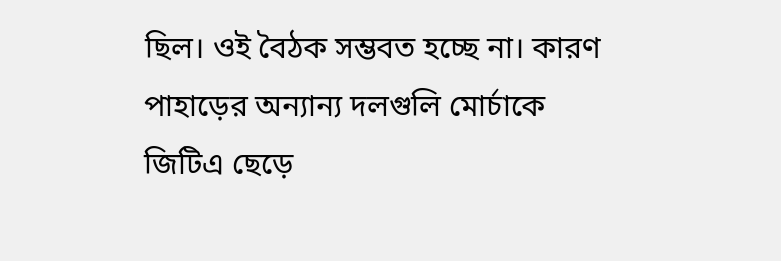ছিল। ওই বৈঠক সম্ভবত হচ্ছে না। কারণ পাহাড়ের অন্যান্য দলগুলি মোর্চাকে জিটিএ ছেড়ে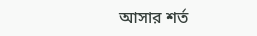আসার শর্ত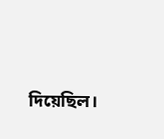দিয়েছিল।